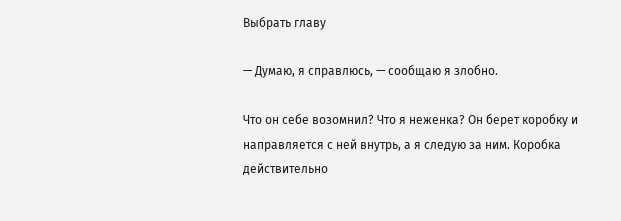Выбрать главу

— Думаю, я справлюсь, — сообщаю я злобно.

Что он себе возомнил? Что я неженка? Он берет коробку и направляется с ней внутрь, а я следую за ним. Коробка действительно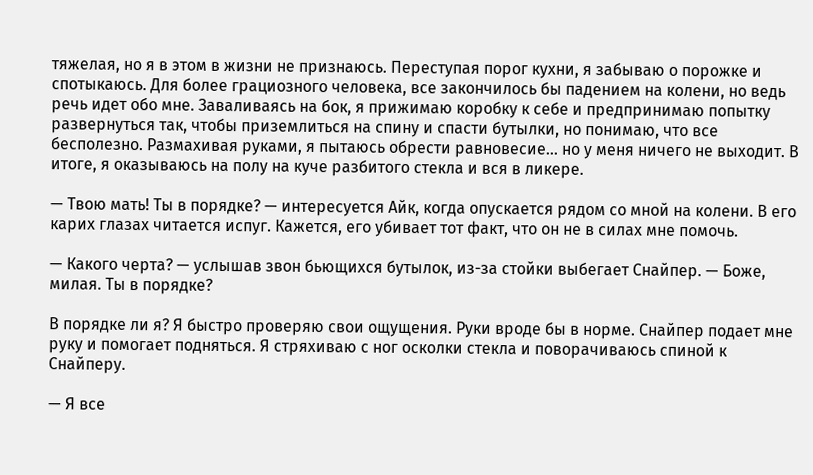тяжелая, но я в этом в жизни не признаюсь. Переступая порог кухни, я забываю о порожке и спотыкаюсь. Для более грациозного человека, все закончилось бы падением на колени, но ведь речь идет обо мне. Заваливаясь на бок, я прижимаю коробку к себе и предпринимаю попытку развернуться так, чтобы приземлиться на спину и спасти бутылки, но понимаю, что все бесполезно. Размахивая руками, я пытаюсь обрести равновесие... но у меня ничего не выходит. В итоге, я оказываюсь на полу на куче разбитого стекла и вся в ликере.

— Твою мать! Ты в порядке? — интересуется Айк, когда опускается рядом со мной на колени. В его карих глазах читается испуг. Кажется, его убивает тот факт, что он не в силах мне помочь.

— Какого черта? — услышав звон бьющихся бутылок, из-за стойки выбегает Снайпер. — Боже, милая. Ты в порядке?

В порядке ли я? Я быстро проверяю свои ощущения. Руки вроде бы в норме. Снайпер подает мне руку и помогает подняться. Я стряхиваю с ног осколки стекла и поворачиваюсь спиной к Снайперу.

— Я все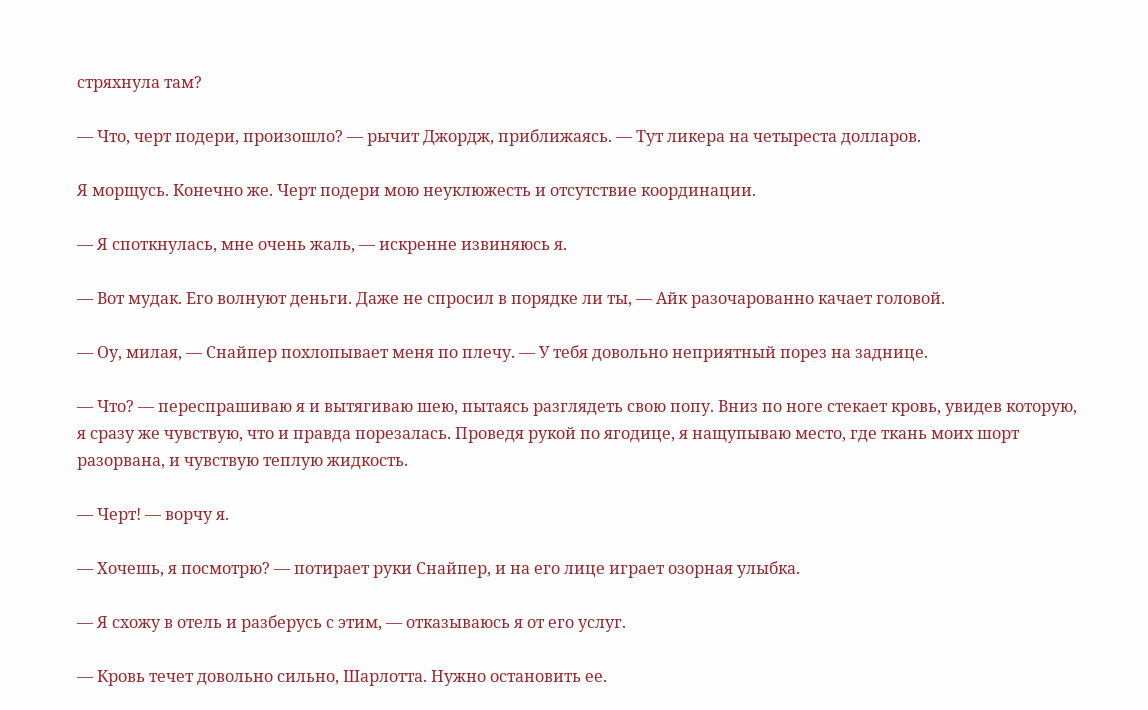стряхнула там?

— Что, черт подери, произошло? — рычит Джордж, приближаясь. — Тут ликера на четыреста долларов.

Я морщусь. Конечно же. Черт подери мою неуклюжесть и отсутствие координации.

— Я споткнулась, мне очень жаль, — искренне извиняюсь я.

— Вот мудак. Его волнуют деньги. Даже не спросил в порядке ли ты, — Айк разочарованно качает головой.

— Оу, милая, — Снайпер похлопывает меня по плечу. — У тебя довольно неприятный порез на заднице.

— Что? — переспрашиваю я и вытягиваю шею, пытаясь разглядеть свою попу. Вниз по ноге стекает кровь, увидев которую, я сразу же чувствую, что и правда порезалась. Проведя рукой по ягодице, я нащупываю место, где ткань моих шорт разорвана, и чувствую теплую жидкость.

— Черт! — ворчу я.

— Хочешь, я посмотрю? — потирает руки Снайпер, и на его лице играет озорная улыбка.

— Я схожу в отель и разберусь с этим, — отказываюсь я от его услуг.

— Кровь течет довольно сильно, Шарлотта. Нужно остановить ее.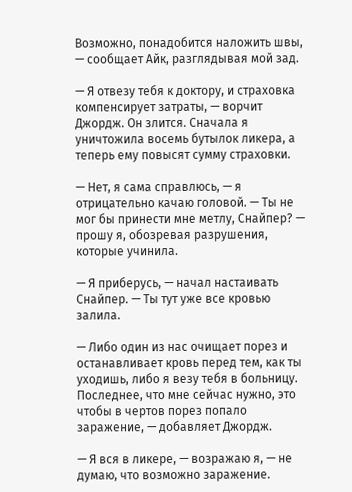Возможно, понадобится наложить швы, — сообщает Айк, разглядывая мой зад.

— Я отвезу тебя к доктору, и страховка компенсирует затраты, — ворчит Джордж. Он злится. Сначала я уничтожила восемь бутылок ликера, а теперь ему повысят сумму страховки.

— Нет, я сама справлюсь, — я отрицательно качаю головой. — Ты не мог бы принести мне метлу, Снайпер? — прошу я, обозревая разрушения, которые учинила.

— Я приберусь, — начал настаивать Снайпер. — Ты тут уже все кровью залила.

— Либо один из нас очищает порез и останавливает кровь перед тем, как ты уходишь, либо я везу тебя в больницу. Последнее, что мне сейчас нужно, это чтобы в чертов порез попало заражение, — добавляет Джордж.

— Я вся в ликере, — возражаю я, — не думаю, что возможно заражение.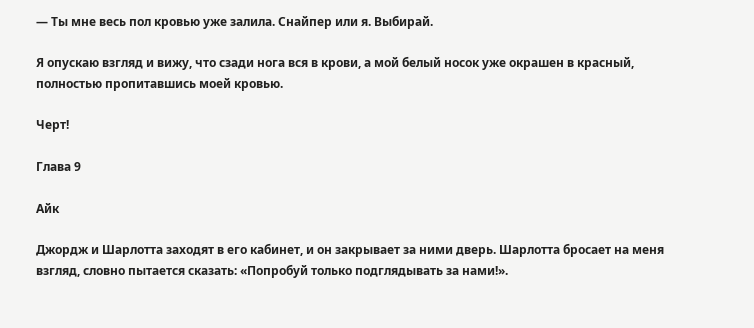— Ты мне весь пол кровью уже залила. Снайпер или я. Выбирай.

Я опускаю взгляд и вижу, что сзади нога вся в крови, а мой белый носок уже окрашен в красный, полностью пропитавшись моей кровью.

Черт!

Глава 9

Айк

Джордж и Шарлотта заходят в его кабинет, и он закрывает за ними дверь. Шарлотта бросает на меня взгляд, словно пытается сказать: «Попробуй только подглядывать за нами!».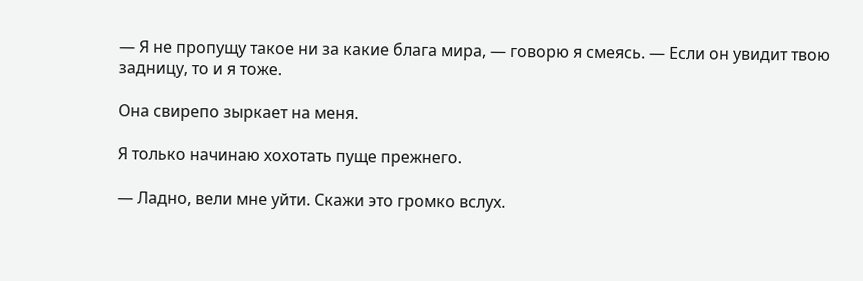— Я не пропущу такое ни за какие блага мира, — говорю я смеясь. — Если он увидит твою задницу, то и я тоже.

Она свирепо зыркает на меня.

Я только начинаю хохотать пуще прежнего.

— Ладно, вели мне уйти. Скажи это громко вслух.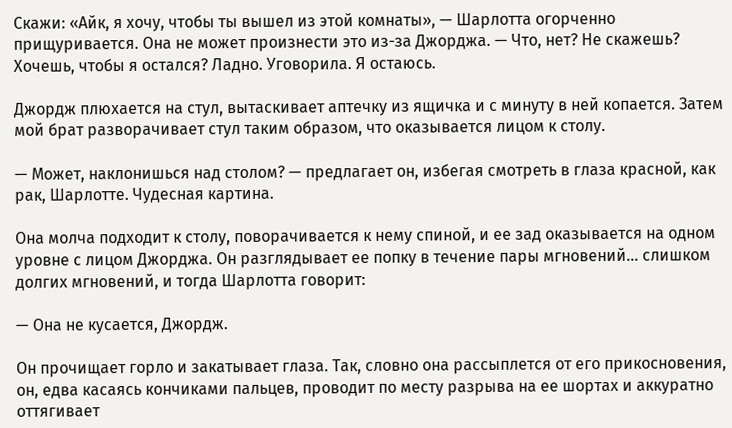Скажи: «Айк, я хочу, чтобы ты вышел из этой комнаты», — Шарлотта огорченно прищуривается. Она не может произнести это из-за Джорджа. — Что, нет? Не скажешь? Хочешь, чтобы я остался? Ладно. Уговорила. Я остаюсь.

Джордж плюхается на стул, вытаскивает аптечку из ящичка и с минуту в ней копается. Затем мой брат разворачивает стул таким образом, что оказывается лицом к столу.

— Может, наклонишься над столом? — предлагает он, избегая смотреть в глаза красной, как рак, Шарлотте. Чудесная картина.

Она молча подходит к столу, поворачивается к нему спиной, и ее зад оказывается на одном уровне с лицом Джорджа. Он разглядывает ее попку в течение пары мгновений... слишком долгих мгновений, и тогда Шарлотта говорит:

— Она не кусается, Джордж.

Он прочищает горло и закатывает глаза. Так, словно она рассыплется от его прикосновения, он, едва касаясь кончиками пальцев, проводит по месту разрыва на ее шортах и аккуратно оттягивает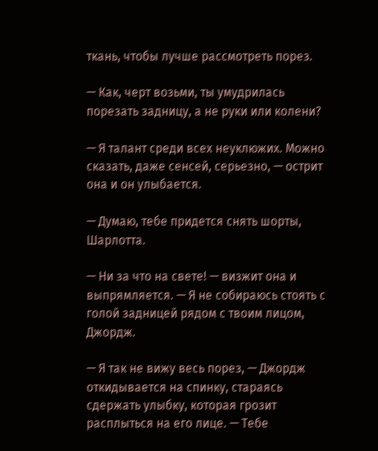ткань, чтобы лучше рассмотреть порез.

— Как, черт возьми, ты умудрилась порезать задницу, а не руки или колени?

— Я талант среди всех неуклюжих. Можно сказать, даже сенсей, серьезно, — острит она и он улыбается.

— Думаю, тебе придется снять шорты, Шарлотта.

— Ни за что на свете! — визжит она и выпрямляется. — Я не собираюсь стоять с голой задницей рядом с твоим лицом, Джордж.

— Я так не вижу весь порез, — Джордж откидывается на спинку, стараясь сдержать улыбку, которая грозит расплыться на его лице. — Тебе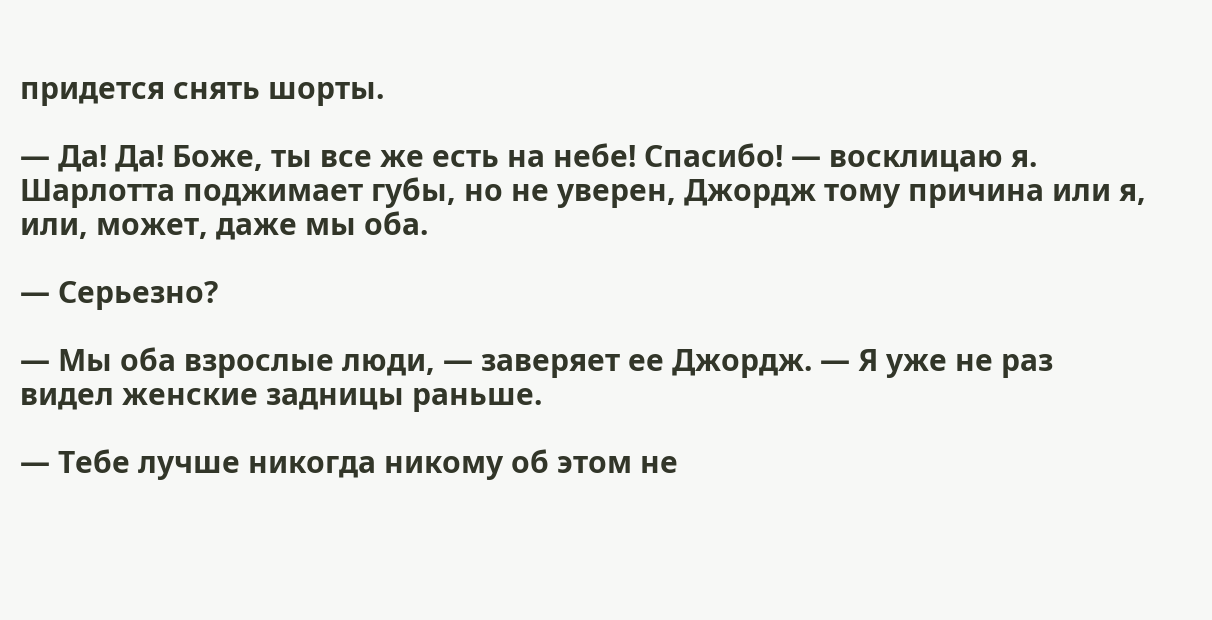придется снять шорты.

— Да! Да! Боже, ты все же есть на небе! Спасибо! — восклицаю я. Шарлотта поджимает губы, но не уверен, Джордж тому причина или я, или, может, даже мы оба.

— Серьезно?

— Мы оба взрослые люди, — заверяет ее Джордж. — Я уже не раз видел женские задницы раньше.

— Тебе лучше никогда никому об этом не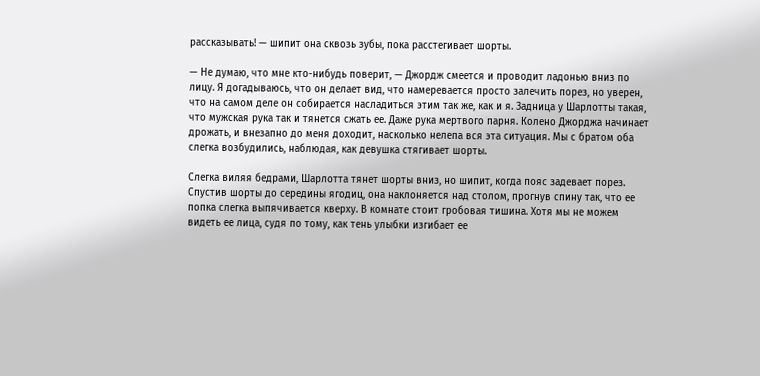рассказывать! — шипит она сквозь зубы, пока расстегивает шорты.

— Не думаю, что мне кто-нибудь поверит, — Джордж смеется и проводит ладонью вниз по лицу. Я догадываюсь, что он делает вид, что намеревается просто залечить порез, но уверен, что на самом деле он собирается насладиться этим так же, как и я. Задница у Шарлотты такая, что мужская рука так и тянется сжать ее. Даже рука мертвого парня. Колено Джорджа начинает дрожать, и внезапно до меня доходит, насколько нелепа вся эта ситуация. Мы с братом оба слегка возбудились, наблюдая, как девушка стягивает шорты.

Слегка виляя бедрами, Шарлотта тянет шорты вниз, но шипит, когда пояс задевает порез. Спустив шорты до середины ягодиц, она наклоняется над столом, прогнув спину так, что ее попка слегка выпячивается кверху. В комнате стоит гробовая тишина. Хотя мы не можем видеть ее лица, судя по тому, как тень улыбки изгибает ее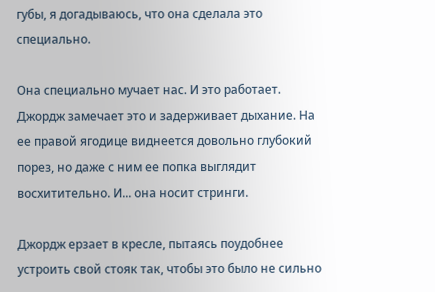губы, я догадываюсь, что она сделала это специально.

Она специально мучает нас. И это работает. Джордж замечает это и задерживает дыхание. На ее правой ягодице виднеется довольно глубокий порез, но даже с ним ее попка выглядит восхитительно. И... она носит стринги.

Джордж ерзает в кресле, пытаясь поудобнее устроить свой стояк так, чтобы это было не сильно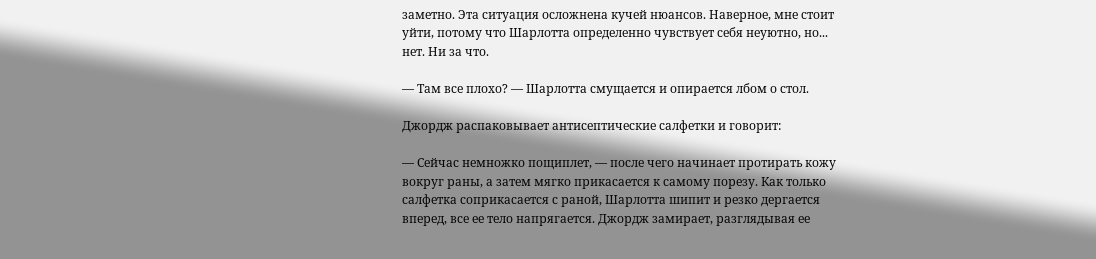заметно. Эта ситуация осложнена кучей нюансов. Наверное, мне стоит уйти, потому что Шарлотта определенно чувствует себя неуютно, но... нет. Ни за что.

— Там все плохо? — Шарлотта смущается и опирается лбом о стол.

Джордж распаковывает антисептические салфетки и говорит:

— Сейчас немножко пощиплет, — после чего начинает протирать кожу вокруг раны, а затем мягко прикасается к самому порезу. Как только салфетка соприкасается с раной, Шарлотта шипит и резко дергается вперед, все ее тело напрягается. Джордж замирает, разглядывая ее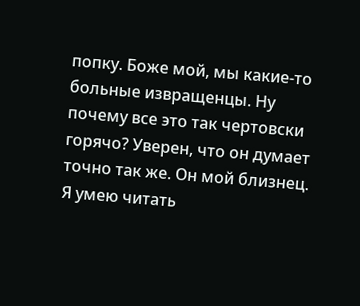попку. Боже мой, мы какие-то больные извращенцы. Ну почему все это так чертовски горячо? Уверен, что он думает точно так же. Он мой близнец. Я умею читать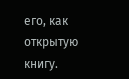его, как открытую книгу.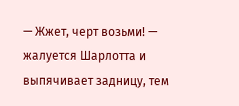— Жжет, черт возьми! — жалуется Шарлотта и выпячивает задницу, тем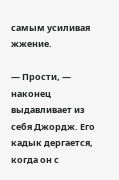самым усиливая жжение.

— Прости, — наконец выдавливает из себя Джордж. Его кадык дергается, когда он с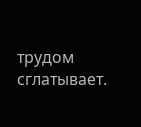трудом сглатывает.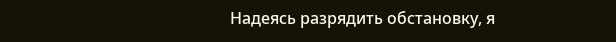Надеясь разрядить обстановку, я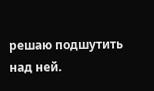решаю подшутить над ней.